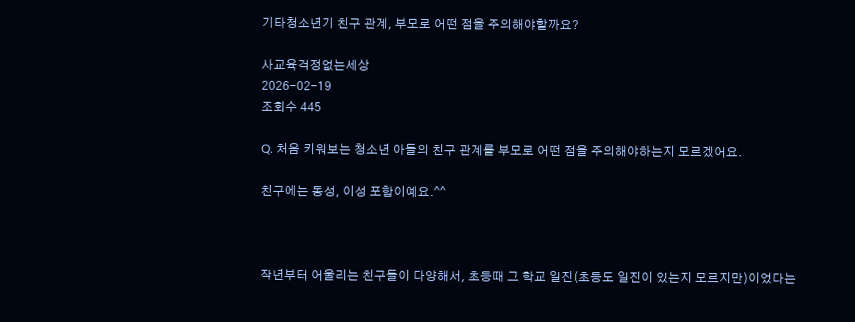기타청소년기 친구 관계, 부모로 어떤 점을 주의해야할까요?

사교육걱정없는세상
2026-02-19
조회수 445

Q. 처음 키워보는 청소년 아들의 친구 관계를 부모로 어떤 점을 주의해야하는지 모르겠어요.

친구에는 동성, 이성 포함이예요.^^



작년부터 어울리는 친구들이 다양해서, 초등때 그 학교 일진(초등도 일진이 있는지 모르지만)이었다는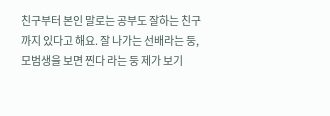친구부터 본인 말로는 공부도 잘하는 친구까지 있다고 해요. 잘 나가는 선배라는 둥, 모범생을 보면 찐다 라는 둥 제가 보기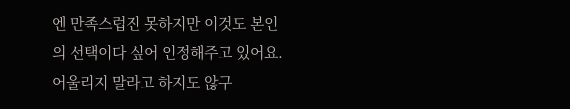엔 만족스럽진 못하지만 이것도 본인의 선택이다 싶어 인정해주고 있어요. 어울리지 말라고 하지도 않구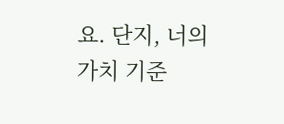요. 단지, 너의 가치 기준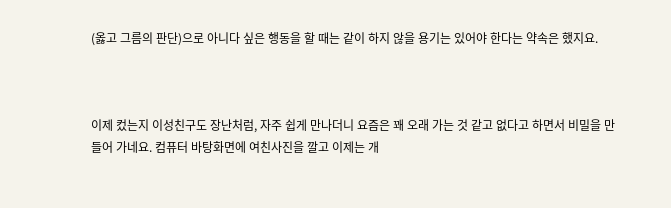(옳고 그름의 판단)으로 아니다 싶은 행동을 할 때는 같이 하지 않을 용기는 있어야 한다는 약속은 했지요.



이제 컸는지 이성친구도 장난처럼, 자주 쉽게 만나더니 요즘은 꽤 오래 가는 것 같고 없다고 하면서 비밀을 만들어 가네요. 컴퓨터 바탕화면에 여친사진을 깔고 이제는 개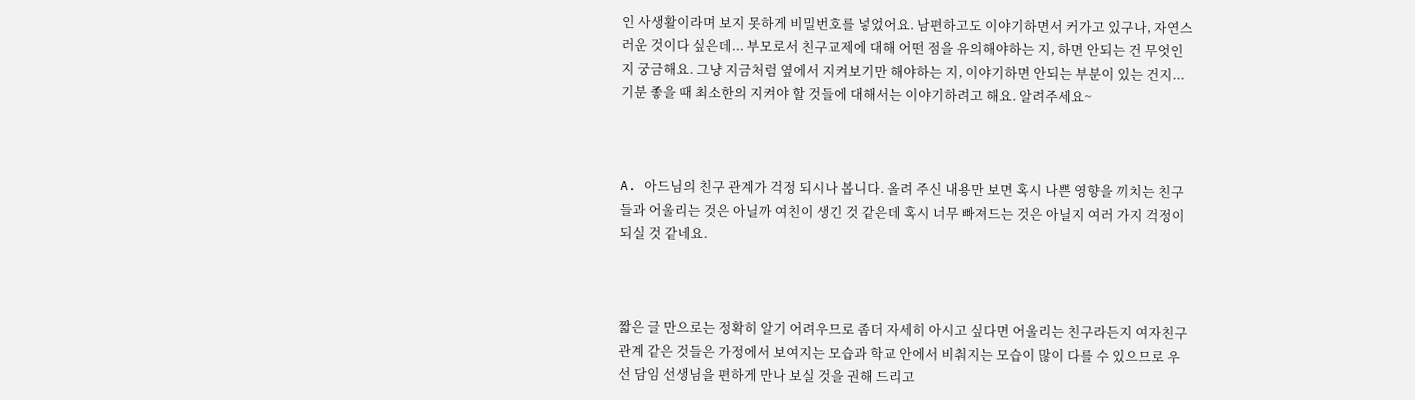인 사생활이라며 보지 못하게 비밀번호를 넣었어요. 남편하고도 이야기하면서 커가고 있구나, 자연스러운 것이다 싶은데... 부모로서 친구교제에 대해 어떤 점을 유의해야하는 지, 하면 안되는 건 무엇인지 궁금해요. 그냥 지금처럼 옆에서 지켜보기만 해야하는 지, 이야기하면 안되는 부분이 있는 건지...기분 좋을 때 최소한의 지켜야 할 것들에 대해서는 이야기하려고 해요. 알려주세요~



A. 아드님의 친구 관계가 걱정 되시나 봅니다. 올려 주신 내용만 보면 혹시 나쁜 영향을 끼치는 친구들과 어울리는 것은 아닐까 여친이 생긴 것 같은데 혹시 너무 빠져드는 것은 아닐지 여러 가지 걱정이 되실 것 같네요.



짧은 글 만으로는 정확히 알기 어려우므로 좀더 자세히 아시고 싶다면 어울리는 친구라든지 여자친구 관계 같은 것들은 가정에서 보여지는 모습과 학교 안에서 비춰지는 모습이 많이 다를 수 있으므로 우선 담임 선생님을 편하게 만나 보실 것을 권해 드리고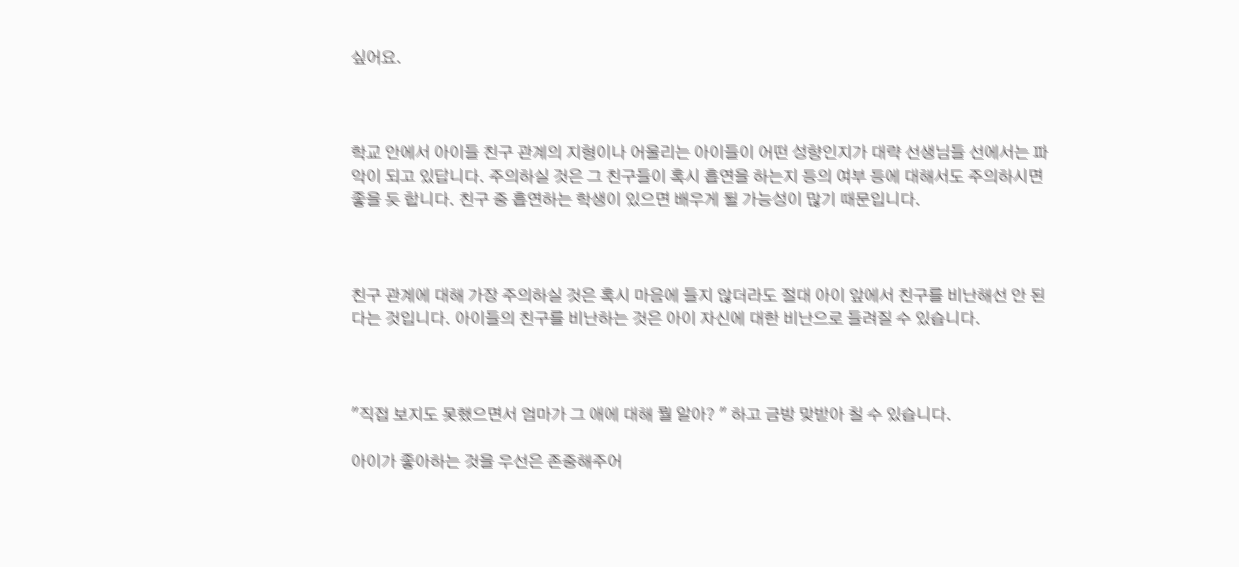싶어요.



학교 안에서 아이들 친구 관계의 지형이나 어울리는 아이들이 어떤 성향인지가 대략 선생님들 선에서는 파악이 되고 있답니다. 주의하실 것은 그 친구들이 혹시 흡연을 하는지 등의 여부 등에 대해서도 주의하시면 좋을 듯 합니다. 친구 중 흡연하는 학생이 있으면 배우게 될 가능성이 많기 때문입니다.



친구 관계에 대해 가장 주의하실 것은 혹시 마음에 들지 않더라도 절대 아이 앞에서 친구를 비난해선 안 된다는 것입니다. 아이들의 친구를 비난하는 것은 아이 자신에 대한 비난으로 들려질 수 있습니다.



"직접 보지도 못했으면서 엄마가 그 애에 대해 뭘 알아? " 하고 금방 맞받아 칠 수 있습니다.

아이가 좋아하는 것을 우선은 존중해주어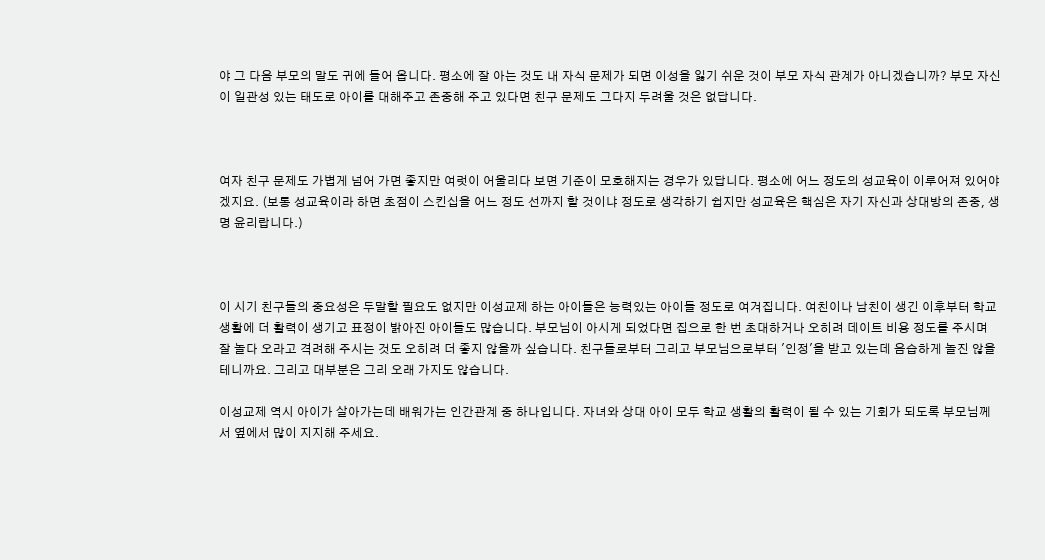야 그 다음 부모의 말도 귀에 들어 옵니다. 평소에 잘 아는 것도 내 자식 문제가 되면 이성을 잃기 쉬운 것이 부모 자식 관계가 아니겠습니까? 부모 자신이 일관성 있는 태도로 아이를 대해주고 존중해 주고 있다면 친구 문제도 그다지 두려울 것은 없답니다.



여자 친구 문제도 가볍게 넘어 가면 좋지만 여럿이 어울리다 보면 기준이 모호해지는 경우가 있답니다. 평소에 어느 정도의 성교육이 이루어져 있어야겠지요. (보통 성교육이라 하면 초점이 스킨십을 어느 정도 선까지 할 것이냐 정도로 생각하기 쉽지만 성교육은 핵심은 자기 자신과 상대방의 존중, 생명 윤리랍니다.)



이 시기 친구들의 중요성은 두말할 필요도 없지만 이성교제 하는 아이들은 능력있는 아이들 정도로 여겨집니다. 여친이나 남친이 생긴 이후부터 학교 생활에 더 활력이 생기고 표정이 밝아진 아이들도 많습니다. 부모님이 아시게 되었다면 집으로 한 번 초대하거나 오히려 데이트 비용 정도를 주시며 잘 놀다 오라고 격려해 주시는 것도 오히려 더 좋지 않을까 싶습니다. 친구들로부터 그리고 부모님으로부터 '인정'을 받고 있는데 음습하게 놀진 않을 테니까요. 그리고 대부분은 그리 오래 가지도 않습니다.

이성교제 역시 아이가 살아가는데 배워가는 인간관계 중 하나입니다. 자녀와 상대 아이 모두 학교 생활의 활력이 될 수 있는 기회가 되도록 부모님께서 옆에서 많이 지지해 주세요.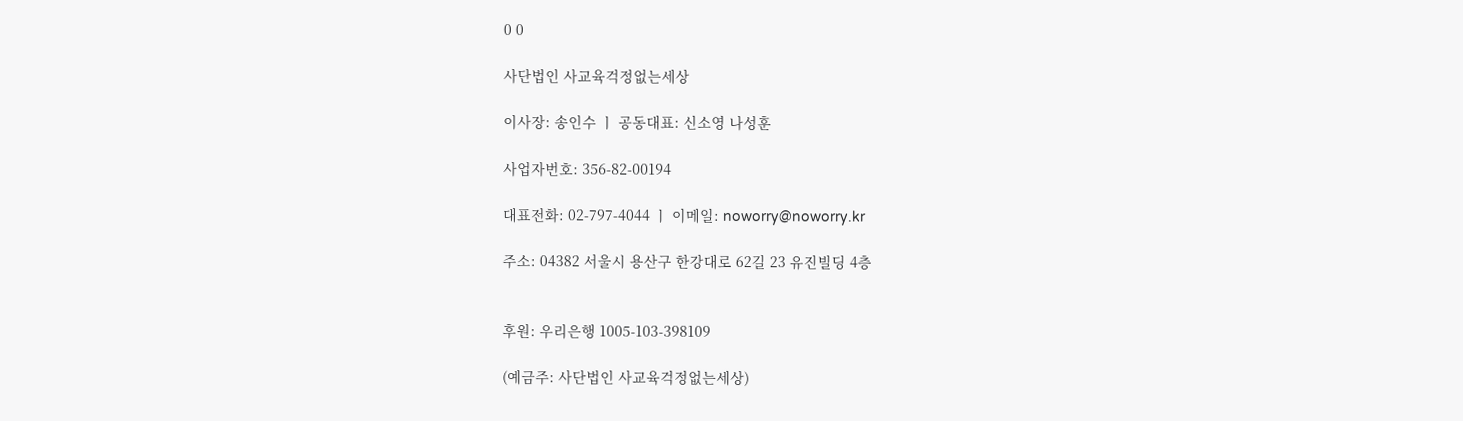0 0

사단법인 사교육걱정없는세상

이사장: 송인수 ㅣ 공동대표: 신소영 나성훈

사업자번호: 356-82-00194

대표전화: 02-797-4044 ㅣ 이메일: noworry@noworry.kr

주소: 04382 서울시 용산구 한강대로 62길 23 유진빌딩 4층


후원: 우리은행 1005-103-398109

(예금주: 사단법인 사교육걱정없는세상)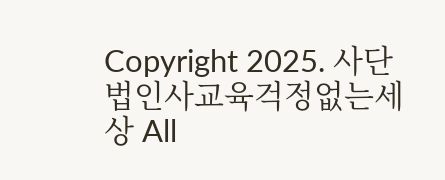Copyright 2025. 사단법인사교육걱정없는세상 All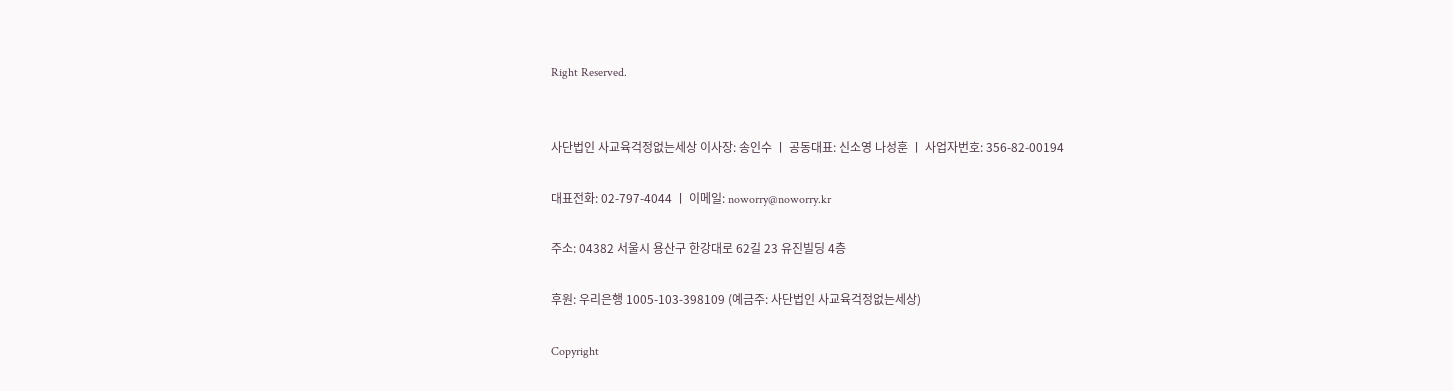Right Reserved.


사단법인 사교육걱정없는세상 이사장: 송인수 ㅣ 공동대표: 신소영 나성훈 ㅣ 사업자번호: 356-82-00194

대표전화: 02-797-4044 ㅣ 이메일: noworry@noworry.kr

주소: 04382 서울시 용산구 한강대로 62길 23 유진빌딩 4층

후원: 우리은행 1005-103-398109 (예금주: 사단법인 사교육걱정없는세상)

Copyright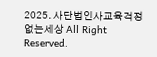2025. 사단법인사교육걱정없는세상 All Right Reserved.